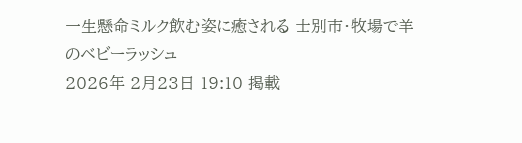一生懸命ミルク飲む姿に癒される 士別市・牧場で羊のベビーラッシュ
2026年 2月23日 19:10 掲載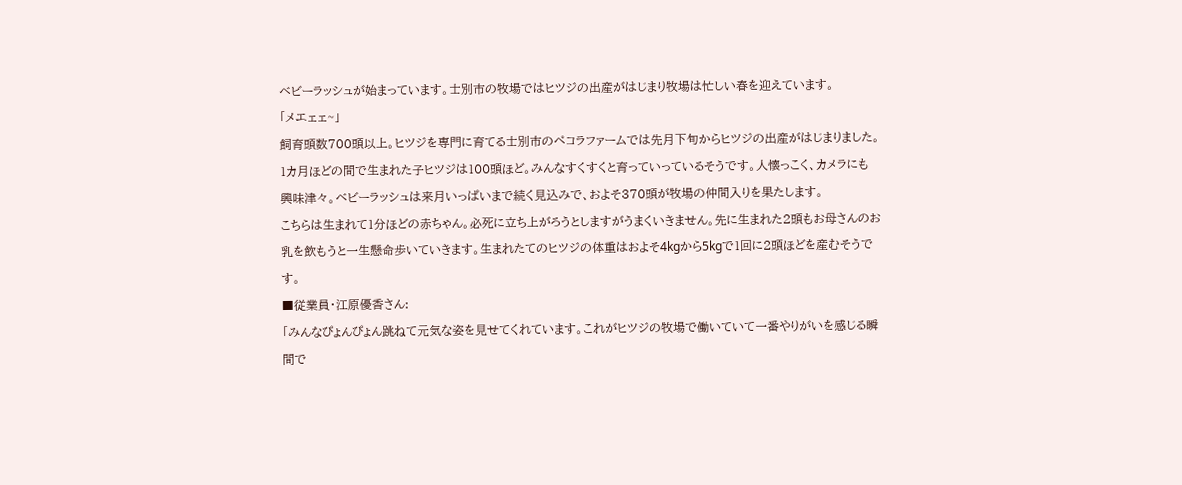ベビーラッシュが始まっています。士別市の牧場ではヒツジの出産がはじまり牧場は忙しい春を迎えています。
「メエェェ~」
飼育頭数700頭以上。ヒツジを専門に育てる士別市のペコラファームでは先月下旬からヒツジの出産がはじまりました。1カ月ほどの間で生まれた子ヒツジは100頭ほど。みんなすくすくと育っていっているそうです。人懐っこく、カメラにも興味津々。ベビーラッシュは来月いっぱいまで続く見込みで、およそ370頭が牧場の仲間入りを果たします。
こちらは生まれて1分ほどの赤ちゃん。必死に立ち上がろうとしますがうまくいきません。先に生まれた2頭もお母さんのお乳を飲もうと一生懸命歩いていきます。生まれたてのヒツジの体重はおよそ4kgから5kgで1回に2頭ほどを産むそうです。
■従業員・江原優香さん:
「みんなぴょんぴょん跳ねて元気な姿を見せてくれています。これがヒツジの牧場で働いていて一番やりがいを感じる瞬間で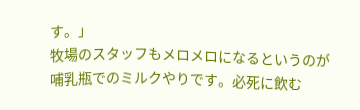す。」
牧場のスタッフもメロメロになるというのが哺乳瓶でのミルクやりです。必死に飲む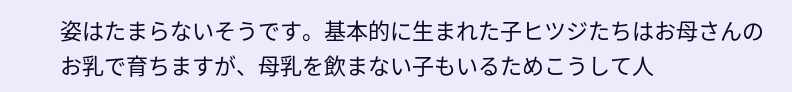姿はたまらないそうです。基本的に生まれた子ヒツジたちはお母さんのお乳で育ちますが、母乳を飲まない子もいるためこうして人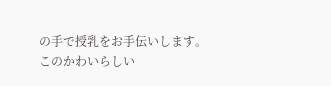の手で授乳をお手伝いします。
このかわいらしい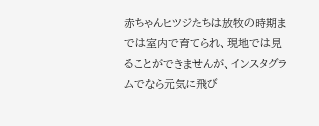赤ちゃんヒツジたちは放牧の時期までは室内で育てられ、現地では見ることができませんが、インスタグラムでなら元気に飛び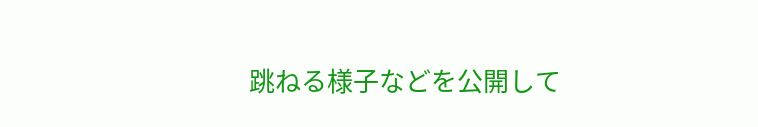跳ねる様子などを公開して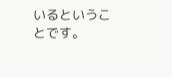いるということです。